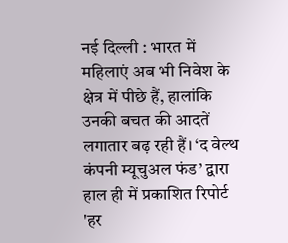नई दिल्ली : भारत में महिलाएं अब भी निवेश के क्षेत्र में पीछे हैं, हालांकि उनकी बचत की आदतें लगातार बढ़ रही हैं। ‘द वेल्थ कंपनी म्यूचुअल फंड’ द्वारा हाल ही में प्रकाशित रिपोर्ट 'हर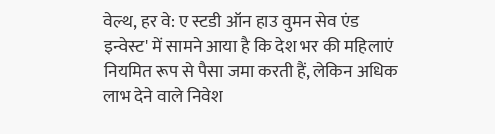वेल्थ, हर वे: ए स्टडी ऑन हाउ वुमन सेव एंड इन्वेस्ट' में सामने आया है कि देश भर की महिलाएं नियमित रूप से पैसा जमा करती हैं, लेकिन अधिक लाभ देने वाले निवेश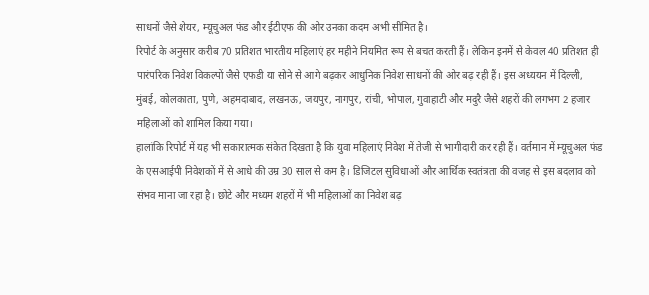साधनों जैसे शेयर, म्यूचुअल फंड और ईटीएफ की ओर उनका कदम अभी सीमित है।
रिपोर्ट के अनुसार करीब 70 प्रतिशत भारतीय महिलाएं हर महीने नियमित रूप से बचत करती हैं। लेकिन इनमें से केवल 40 प्रतिशत ही पारंपरिक निवेश विकल्पों जैसे एफडी या सोने से आगे बढ़कर आधुनिक निवेश साधनों की ओर बढ़ रही हैं। इस अध्ययन में दिल्ली, मुंबई, कोलकाता, पुणे, अहमदाबाद, लखनऊ, जयपुर, नागपुर, रांची, भोपाल, गुवाहाटी और मदुरै जैसे शहरों की लगभग 2 हजार महिलाओं को शामिल किया गया।
हालांकि रिपोर्ट में यह भी सकारात्मक संकेत दिखता है कि युवा महिलाएं निवेश में तेजी से भागीदारी कर रही हैं। वर्तमान में म्यूचुअल फंड के एसआईपी निवेशकों में से आधे की उम्र 30 साल से कम है। डिजिटल सुविधाओं और आर्थिक स्वतंत्रता की वजह से इस बदलाव को संभव माना जा रहा है। छोटे और मध्यम शहरों में भी महिलाओं का निवेश बढ़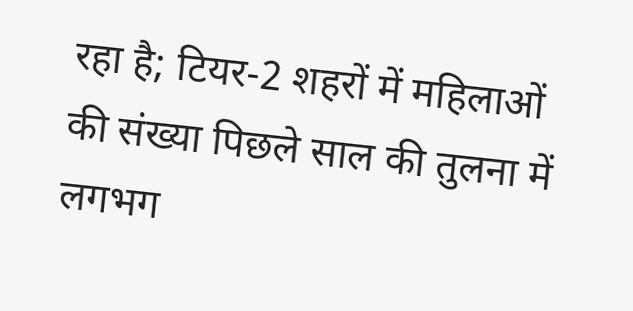रहा है; टियर-2 शहरों में महिलाओं की संख्या पिछले साल की तुलना में लगभग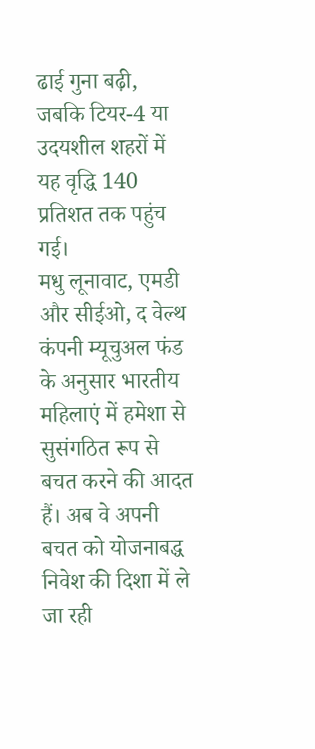ढाई गुना बढ़ी, जबकि टियर-4 या उदयशील शहरों में यह वृद्धि 140 प्रतिशत तक पहुंच गई।
मधु लूनावाट, एमडी और सीईओ, द वेल्थ कंपनी म्यूचुअल फंड के अनुसार भारतीय महिलाएं में हमेशा से सुसंगठित रूप से बचत करने की आदत हैं। अब वे अपनी बचत को योजनाबद्ध निवेश की दिशा में ले जा रही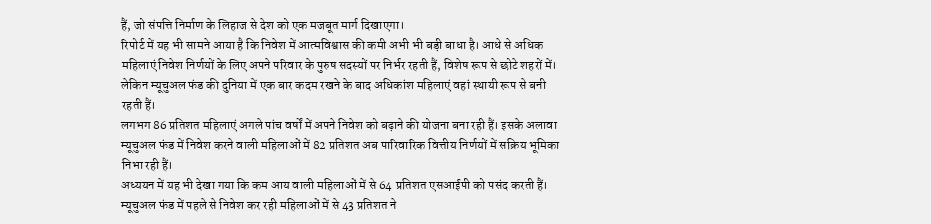हैं, जो संपत्ति निर्माण के लिहाज से देश को एक मजबूत मार्ग दिखाएगा।
रिपोर्ट में यह भी सामने आया है कि निवेश में आत्मविश्वास की कमी अभी भी बड़ी बाधा है। आधे से अधिक महिलाएं निवेश निर्णयों के लिए अपने परिवार के पुरुष सदस्यों पर निर्भर रहती हैं, विशेष रूप से छोटे शहरों में। लेकिन म्यूचुअल फंड की दुनिया में एक बार कदम रखने के बाद अधिकांश महिलाएं वहां स्थायी रूप से बनी रहती हैं।
लगभग 86 प्रतिशत महिलाएं अगले पांच वर्षों में अपने निवेश को बढ़ाने की योजना बना रही हैं। इसके अलावा म्यूचुअल फंड में निवेश करने वाली महिलाओं में 82 प्रतिशत अब पारिवारिक वित्तीय निर्णयों में सक्रिय भूमिका निभा रही हैं।
अध्ययन में यह भी देखा गया कि कम आय वाली महिलाओं में से 64 प्रतिशत एसआईपी को पसंद करती हैं। म्यूचुअल फंड में पहले से निवेश कर रही महिलाओं में से 43 प्रतिशत ने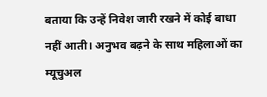बताया कि उन्हें निवेश जारी रखने में कोई बाधा नहीं आती। अनुभव बढ़ने के साथ महिलाओं का म्यूचुअल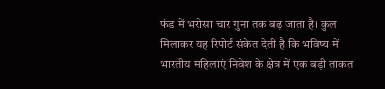फंड में भरोसा चार गुना तक बढ़ जाता है। कुल मिलाकर यह रिपोर्ट संकेत देती है कि भविष्य में भारतीय महिलाएं निवेश के क्षेत्र में एक बड़ी ताकत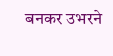बनकर उभरने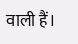वाली हैं।